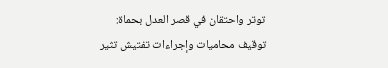توتر واحتقان في قصر العدل بحماة: توقيف محاميات وإجراءات تفتيش تثير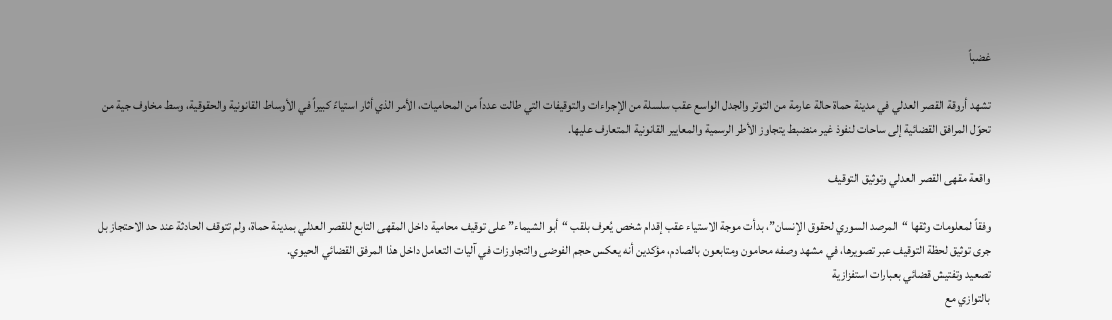غضباً

تشهد أروقة القصر العدلي في مدينة حماة حالة عارمة من التوتر والجدل الواسع عقب سلسلة من الإجراءات والتوقيفات التي طالت عدداً من المحاميات، الأمر الذي أثار استياءً كبيراً في الأوساط القانونية والحقوقية، وسط مخاوف جية من تحوّل المرافق القضائية إلى ساحات لنفوذ غير منضبط يتجاوز الأطر الرسمية والمعايير القانونية المتعارف عليها.

واقعة مقهى القصر العدلي وتوثيق التوقيف

وفقاً لمعلومات وثقها “المرصد السوري لحقوق الإنسان”، بدأت موجة الاستياء عقب إقدام شخص يُعرف بلقب “أبو الشيماء” على توقيف محامية داخل المقهى التابع للقصر العدلي بمدينة حماة، ولم تتوقف الحادثة عند حد الاحتجاز بل جرى توثيق لحظة التوقيف عبر تصويرها، في مشهد وصفه محامون ومتابعون بالصادم، مؤكدين أنه يعكس حجم الفوضى والتجاوزات في آليات التعامل داخل هذا المرفق القضائي الحيوي.
تصعيد وتفتيش قضائي بعبارات استفزازية
بالتوازي مع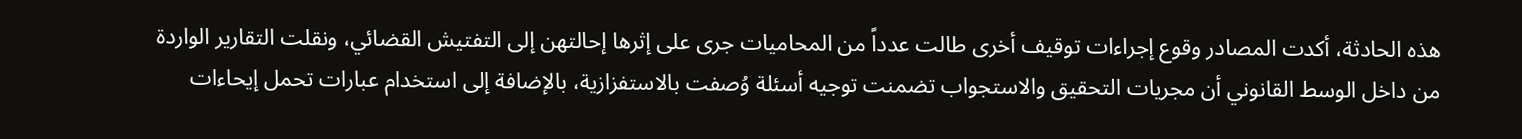هذه الحادثة، أكدت المصادر وقوع إجراءات توقيف أخرى طالت عدداً من المحاميات جرى على إثرها إحالتهن إلى التفتيش القضائي، ونقلت التقارير الواردة من داخل الوسط القانوني أن مجريات التحقيق والاستجواب تضمنت توجيه أسئلة وُصفت بالاستفزازية، بالإضافة إلى استخدام عبارات تحمل إيحاءات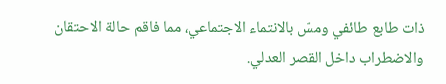ذات طابع طائفي ومسّ بالانتماء الاجتماعي، مما فاقم حالة الاحتقان والاضطراب داخل القصر العدلي.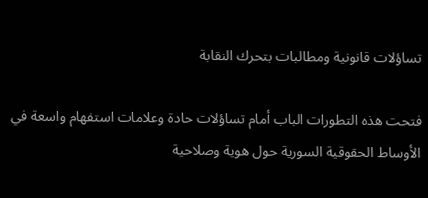تساؤلات قانونية ومطالبات بتحرك النقابة

فتحت هذه التطورات الباب أمام تساؤلات حادة وعلامات استفهام واسعة في الأوساط الحقوقية السورية حول هوية وصلاحية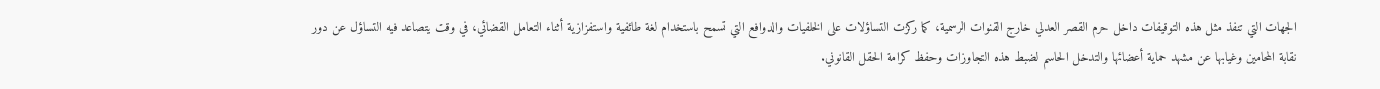الجهات التي تنفذ مثل هذه التوقيفات داخل حرم القصر العدلي خارج القنوات الرسمية، كما ركزت التساؤلات على الخلفيات والدوافع التي تسمح باستخدام لغة طائفية واستفزازية أثناء التعامل القضائي، في وقت يتصاعد فيه التساؤل عن دور نقابة المحامين وغيابها عن مشهد حماية أعضائها والتدخل الحاسم لضبط هذه التجاوزات وحفظ كرامة الحقل القانوني.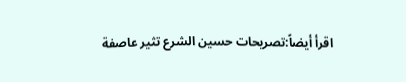اقرأ أيضاً:تصريحات حسين الشرع تثير عاصفة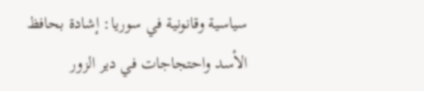سياسية وقانونية في سوريا: إشادة بحافظ الأسد واحتجاجات في دير الزور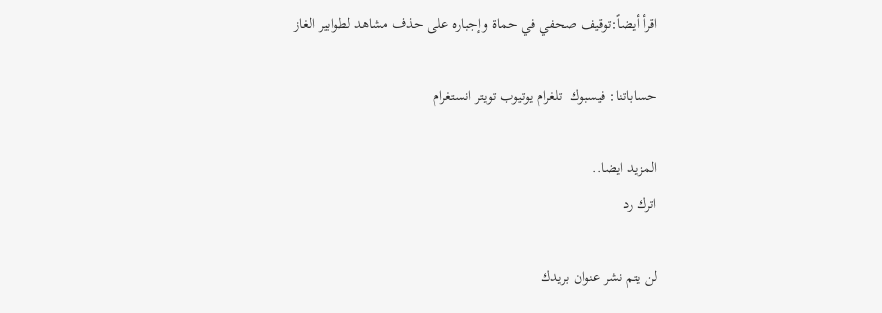اقرأ أيضاً:توقيف صحفي في حماة وإجباره على حذف مشاهد لطوابير الغاز

حساباتنا: فيسبوك  تلغرام يوتيوب تويتر انستغرام

المزيد ايضا..
اترك رد

لن يتم نشر عنوان بريدك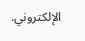الإلكتروني.